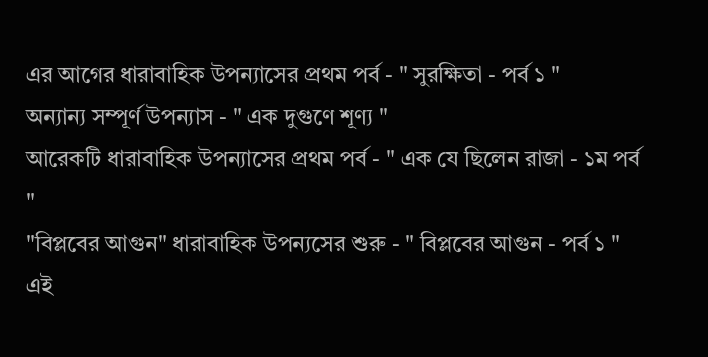এর আগের ধারাবাহিক উপন্যাসের প্রথম পর্ব - " সুরক্ষিতা - পর্ব ১ "
অন্যান্য সম্পূর্ণ উপন্যাস - " এক দুগুণে শূণ্য "
আরেকটি ধারাবাহিক উপন্যাসের প্রথম পর্ব - " এক যে ছিলেন রাজা - ১ম পর্ব "
"বিপ্লবের আগুন" ধারাবাহিক উপন্যসের শুরু - " বিপ্লবের আগুন - পর্ব ১ "
এই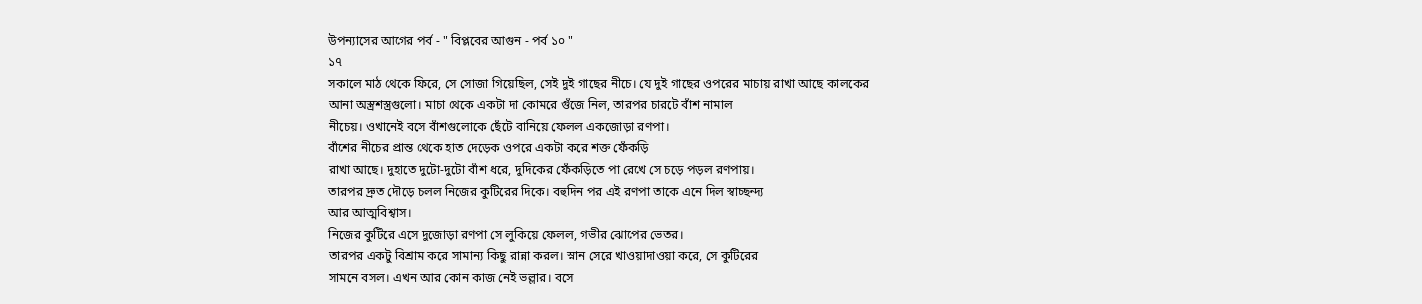উপন্যাসের আগের পর্ব - " বিপ্লবের আগুন - পর্ব ১০ "
১৭
সকালে মাঠ থেকে ফিরে, সে সোজা গিয়েছিল, সেই দুই গাছের নীচে। যে দুই গাছের ওপরের মাচায় রাখা আছে কালকের
আনা অস্ত্রশস্ত্রগুলো। মাচা থেকে একটা দা কোমরে গুঁজে নিল, তারপর চারটে বাঁশ নামাল
নীচেয়। ওখানেই বসে বাঁশগুলোকে ছেঁটে বানিয়ে ফেলল একজোড়া রণপা।
বাঁশের নীচের প্রান্ত থেকে হাত দেড়েক ওপরে একটা করে শক্ত ফেঁকড়ি
রাখা আছে। দুহাতে দুটো-দুটো বাঁশ ধরে, দুদিকের ফেঁকড়িতে পা রেখে সে চড়ে পড়ল রণপায়।
তারপর দ্রুত দৌড়ে চলল নিজের কুটিরের দিকে। বহুদিন পর এই রণপা তাকে এনে দিল স্বাচ্ছন্দ্য
আর আত্মবিশ্বাস।
নিজের কুটিরে এসে দুজোড়া রণপা সে লুকিয়ে ফেলল, গভীর ঝোপের ভেতর।
তারপর একটু বিশ্রাম করে সামান্য কিছু রান্না করল। স্নান সেরে খাওয়াদাওয়া করে, সে কুটিরের
সামনে বসল। এখন আর কোন কাজ নেই ভল্লার। বসে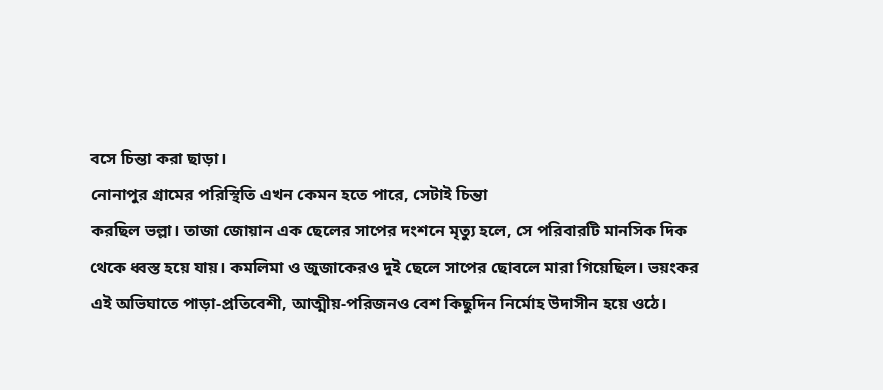বসে চিন্তা করা ছাড়া।
নোনাপুর গ্রামের পরিস্থিতি এখন কেমন হতে পারে, সেটাই চিন্তা
করছিল ভল্লা। তাজা জোয়ান এক ছেলের সাপের দংশনে মৃত্যু হলে, সে পরিবারটি মানসিক দিক
থেকে ধ্বস্ত হয়ে যায়। কমলিমা ও জুজাকেরও দুই ছেলে সাপের ছোবলে মারা গিয়েছিল। ভয়ংকর
এই অভিঘাতে পাড়া-প্রতিবেশী, আত্মীয়-পরিজনও বেশ কিছুদিন নির্মোহ উদাসীন হয়ে ওঠে।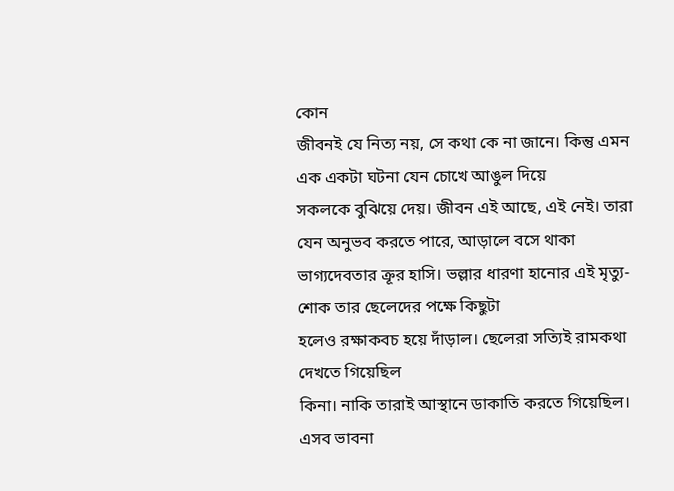কোন
জীবনই যে নিত্য নয়, সে কথা কে না জানে। কিন্তু এমন এক একটা ঘটনা যেন চোখে আঙুল দিয়ে
সকলকে বুঝিয়ে দেয়। জীবন এই আছে, এই নেই। তারা যেন অনুভব করতে পারে, আড়ালে বসে থাকা
ভাগ্যদেবতার ক্রূর হাসি। ভল্লার ধারণা হানোর এই মৃত্যু-শোক তার ছেলেদের পক্ষে কিছুটা
হলেও রক্ষাকবচ হয়ে দাঁড়াল। ছেলেরা সত্যিই রামকথা দেখতে গিয়েছিল
কিনা। নাকি তারাই আস্থানে ডাকাতি করতে গিয়েছিল। এসব ভাবনা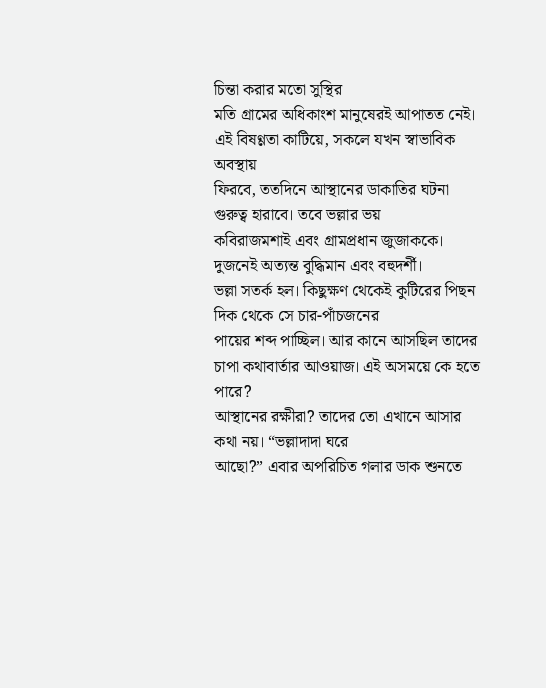চিন্তা করার মতো সুস্থির
মতি গ্রামের অধিকাংশ মানুষেরই আপাতত নেই। এই বিষণ্ণতা কাটিয়ে, সকলে যখন স্বাভাবিক অবস্থায়
ফিরবে, ততদিনে আস্থানের ডাকাতির ঘটনা গুরুত্ব হারাবে। তবে ভল্লার ভয়
কবিরাজমশাই এবং গ্রামপ্রধান জুজাককে। দুজনেই অত্যন্ত বুদ্ধিমান এবং বহুদর্শী।
ভল্লা সতর্ক হল। কিছুক্ষণ থেকেই কুটিরের পিছন দিক থেকে সে চার-পাঁচজনের
পায়ের শব্দ পাচ্ছিল। আর কানে আসছিল তাদের চাপা কথাবার্তার আওয়াজ। এই অসময়ে কে হতে পারে?
আস্থানের রক্ষীরা? তাদের তো এখানে আসার কথা নয়। “ভল্লাদাদা ঘরে
আছো?” এবার অপরিচিত গলার ডাক শুনতে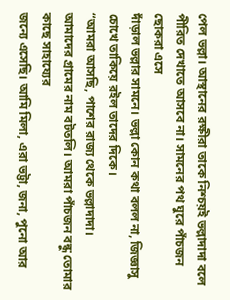পেল ভল্লা। আস্থানের রক্ষীরা তাকে নিশ্চয়ই ভল্লাদাদা বলে পীরিত দেখাতে আসবে না। সামনের পথ ঘুরে পাঁচজন ছোকরা এসে
দাঁড়াল ভল্লার সামনে। ভল্লা কোন কথা বলল না, জিজ্ঞাসু চোখে তাকিয়ে রইল তাদের দিকে।
“আমরা আসছি, পাশের রাজ্য থেকে ভল্লাদাদা।
আমাদের গ্রামের নাম বটতলি। আমরা পাঁচজন বন্ধু তোমার কাছে সাহায্যের
জন্যে এসেছি। আমি মিলা, এরা ভট্টা, জনা, পুনো আর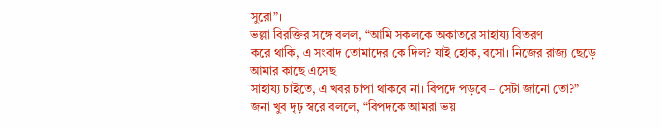সুরো”।
ভল্লা বিরক্তির সঙ্গে বলল, “আমি সকলকে অকাতরে সাহায্য বিতরণ
করে থাকি, এ সংবাদ তোমাদের কে দিল? যাই হোক, বসো। নিজের রাজ্য ছেড়ে আমার কাছে এসেছ
সাহায্য চাইতে, এ খবর চাপা থাকবে না। বিপদে পড়বে – সেটা জানো তো?”
জনা খুব দৃঢ় স্বরে বললে, “বিপদকে আমরা ভয়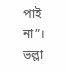পাই
না”।
ভল্লা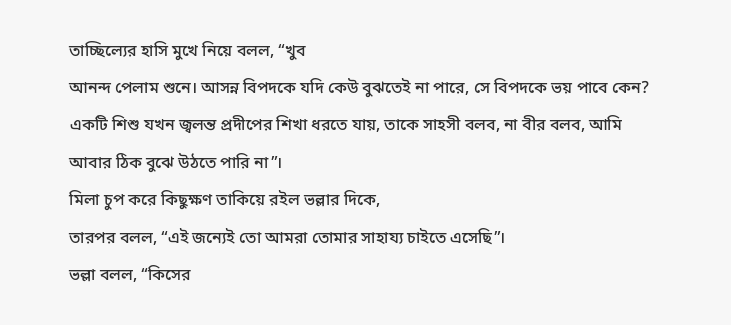তাচ্ছিল্যের হাসি মুখে নিয়ে বলল, “খুব
আনন্দ পেলাম শুনে। আসন্ন বিপদকে যদি কেউ বুঝতেই না পারে, সে বিপদকে ভয় পাবে কেন?
একটি শিশু যখন জ্বলন্ত প্রদীপের শিখা ধরতে যায়, তাকে সাহসী বলব, না বীর বলব, আমি
আবার ঠিক বুঝে উঠতে পারি না”।
মিলা চুপ করে কিছুক্ষণ তাকিয়ে রইল ভল্লার দিকে,
তারপর বলল, “এই জন্যেই তো আমরা তোমার সাহায্য চাইতে এসেছি”।
ভল্লা বলল, “কিসের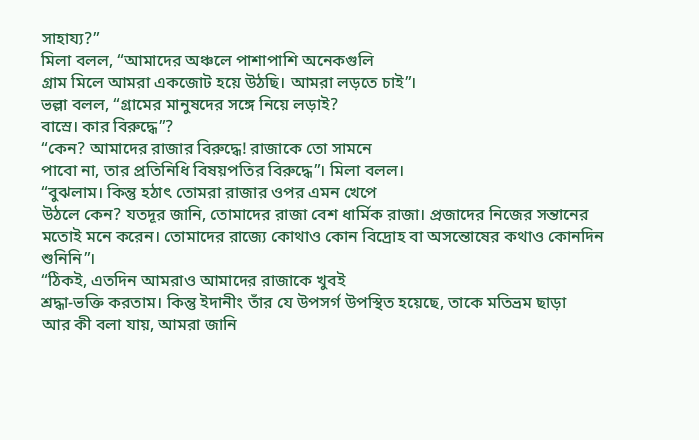সাহায্য?”
মিলা বলল, “আমাদের অঞ্চলে পাশাপাশি অনেকগুলি
গ্রাম মিলে আমরা একজোট হয়ে উঠছি। আমরা লড়তে চাই”।
ভল্লা বলল, “গ্রামের মানুষদের সঙ্গে নিয়ে লড়াই?
বাস্রে। কার বিরুদ্ধে”?
“কেন? আমাদের রাজার বিরুদ্ধে! রাজাকে তো সামনে
পাবো না, তার প্রতিনিধি বিষয়পতির বিরুদ্ধে”। মিলা বলল।
“বুঝলাম। কিন্তু হঠাৎ তোমরা রাজার ওপর এমন খেপে
উঠলে কেন? যতদূর জানি, তোমাদের রাজা বেশ ধার্মিক রাজা। প্রজাদের নিজের সন্তানের
মতোই মনে করেন। তোমাদের রাজ্যে কোথাও কোন বিদ্রোহ বা অসন্তোষের কথাও কোনদিন শুনিনি”।
“ঠিকই, এতদিন আমরাও আমাদের রাজাকে খুবই
শ্রদ্ধা-ভক্তি করতাম। কিন্তু ইদানীং তাঁর যে উপসর্গ উপস্থিত হয়েছে, তাকে মতিভ্রম ছাড়া
আর কী বলা যায়, আমরা জানি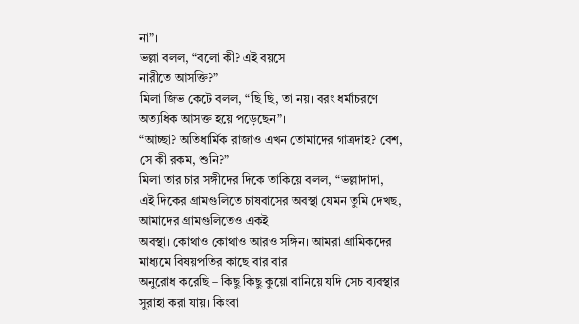না”।
ভল্লা বলল, “বলো কী? এই বয়সে
নারীতে আসক্তি?”
মিলা জিভ কেটে বলল, “ছি ছি, তা নয়। বরং ধর্মাচরণে
অত্যধিক আসক্ত হয়ে পড়েছেন”।
“আচ্ছা? অতিধার্মিক রাজাও এখন তোমাদের গাত্রদাহ? বেশ,
সে কী রকম, শুনি?”
মিলা তার চার সঙ্গীদের দিকে তাকিয়ে বলল, “ভল্লাদাদা,
এই দিকের গ্রামগুলিতে চাষবাসের অবস্থা যেমন তুমি দেখছ, আমাদের গ্রামগুলিতেও একই
অবস্থা। কোথাও কোথাও আরও সঙ্গিন। আমরা গ্রামিকদের মাধ্যমে বিষয়পতির কাছে বার বার
অনুরোধ করেছি – কিছু কিছু কুয়ো বানিয়ে যদি সেচ ব্যবস্থার সুরাহা করা যায়। কিংবা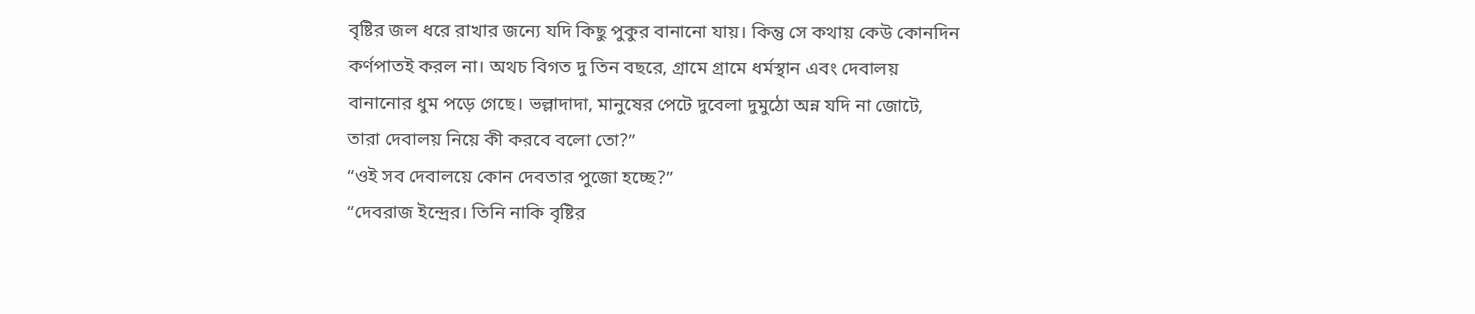বৃষ্টির জল ধরে রাখার জন্যে যদি কিছু পুকুর বানানো যায়। কিন্তু সে কথায় কেউ কোনদিন
কর্ণপাতই করল না। অথচ বিগত দু তিন বছরে, গ্রামে গ্রামে ধর্মস্থান এবং দেবালয়
বানানোর ধুম পড়ে গেছে। ভল্লাদাদা, মানুষের পেটে দুবেলা দুমুঠো অন্ন যদি না জোটে,
তারা দেবালয় নিয়ে কী করবে বলো তো?”
“ওই সব দেবালয়ে কোন দেবতার পুজো হচ্ছে?”
“দেবরাজ ইন্দ্রের। তিনি নাকি বৃষ্টির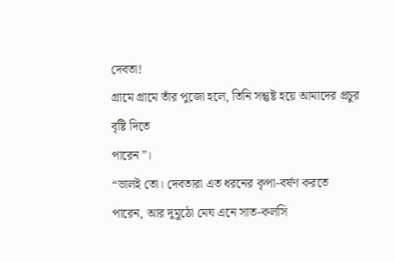দেবতা!
গ্রামে গ্রামে তাঁর পুজো হলে, তিনি সন্তুষ্ট হয়ে আমাদের প্রচুর বৃষ্টি দিতে
পারেন”।
“ভালই তো। দেবতারা এত ধরনের কৃপা-বর্ষণ করতে
পারেন, আর দুমুঠো মেঘ এনে সাত-কলসি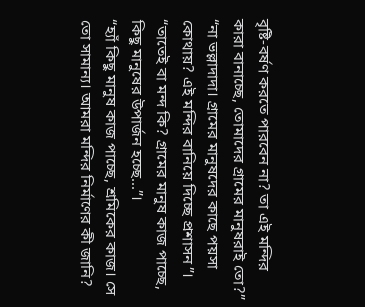বৃষ্টি-বর্ষণ করতে পারবেন না? তা এই মন্দির
কারা বানাচ্ছে, তোমাদের গ্রামের মানুষরাই তো?”
“না ভল্লাদাদা। গ্রামের মানুষদের কাছে পয়সা
কোথায়? এই মন্দির বানিয়ে দিচ্ছে প্রশাসন”।
“তাতেই বা মন্দ কি? গ্রামের মানুষ কাজ পাচ্ছে,
কিছু মানুষের উপার্জন হচ্ছে...”।
“হ্যাঁ কিছু মানুষ কাজ পাচ্ছে, শ্রমিকের কাজ। সে
তো সামান্য। আমরা মন্দির নির্মাণের কী জানি?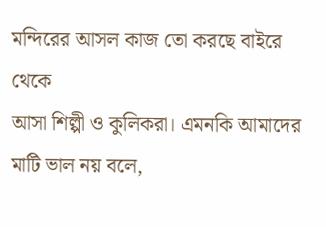মন্দিরের আসল কাজ তো করছে বাইরে থেকে
আসা শিল্পী ও কুলিকরা। এমনকি আমাদের মাটি ভাল নয় বলে,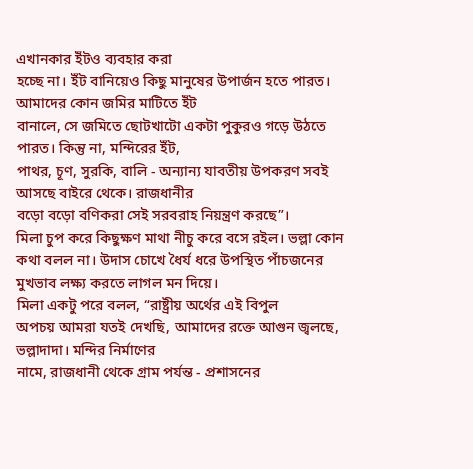এখানকার ইঁটও ব্যবহার করা
হচ্ছে না। ইঁট বানিয়েও কিছু মানুষের উপার্জন হতে পারত। আমাদের কোন জমির মাটিতে ইঁট
বানালে, সে জমিতে ছোটখাটো একটা পুকুরও গড়ে উঠতে পারত। কিন্তু না, মন্দিরের ইঁট,
পাথর, চূণ, সুরকি, বালি - অন্যান্য যাবতীয় উপকরণ সবই আসছে বাইরে থেকে। রাজধানীর
বড়ো বড়ো বণিকরা সেই সরবরাহ নিয়ন্ত্রণ করছে”।
মিলা চুপ করে কিছুক্ষণ মাথা নীচু করে বসে রইল। ভল্লা কোন কথা বলল না। উদাস চোখে ধৈর্য ধরে উপস্থিত পাঁচজনের
মুখভাব লক্ষ্য করতে লাগল মন দিয়ে।
মিলা একটু পরে বলল, “রাষ্ট্রীয় অর্থের এই বিপুল
অপচয় আমরা যতই দেখছি, আমাদের রক্তে আগুন জ্বলছে, ভল্লাদাদা। মন্দির নির্মাণের
নামে, রাজধানী থেকে গ্রাম পর্যন্ত - প্রশাসনের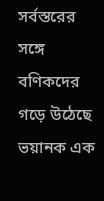সর্বস্তরের সঙ্গে বণিকদের গড়ে উঠেছে
ভয়ানক এক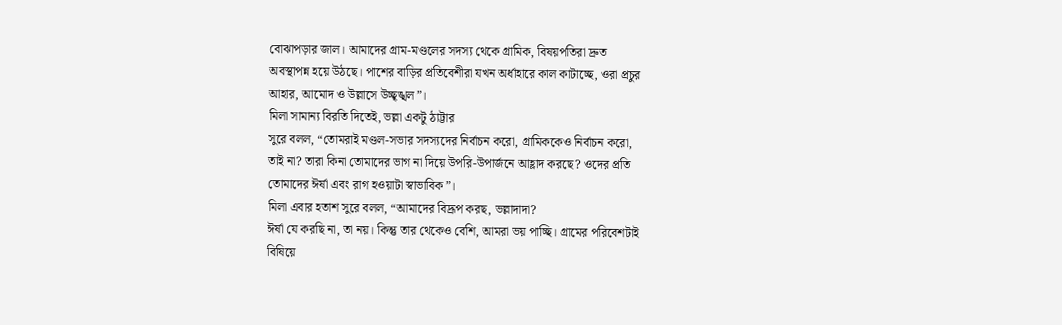বোঝাপড়ার জাল। আমাদের গ্রাম-মণ্ডলের সদস্য থেকে গ্রামিক, বিষয়পতিরা দ্রুত
অবস্থাপন্ন হয়ে উঠছে। পাশের বাড়ির প্রতিবেশীরা যখন অর্ধাহারে কাল কাটাচ্ছে, ওরা প্রচুর
আহার, আমোদ ও উল্লাসে উচ্ছৃঙ্খল”।
মিলা সামান্য বিরতি দিতেই, ভল্লা একটু ঠাট্টার
সুরে বলল, “তোমরাই মণ্ডল-সভার সদস্যদের নির্বাচন করো, গ্রামিককেও নির্বাচন করো,
তাই না? তারা কিনা তোমাদের ভাগ না দিয়ে উপরি-উপার্জনে আহ্লাদ করছে? ওদের প্রতি
তোমাদের ঈর্ষা এবং রাগ হওয়াটা স্বাভাবিক”।
মিলা এবার হতাশ সুরে বলল, “আমাদের বিদ্রূপ করছ, ভল্লাদাদা?
ঈর্ষা যে করছি না, তা নয়। কিন্তু তার থেকেও বেশি, আমরা ভয় পাচ্ছি। গ্রামের পরিবেশটাই
বিষিয়ে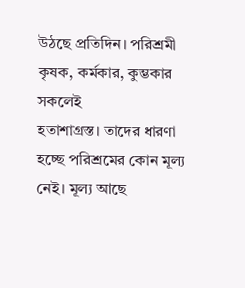উঠছে প্রতিদিন। পরিশ্রমী কৃষক, কর্মকার, কুম্ভকার সকলেই
হতাশাগ্রস্ত। তাদের ধারণা হচ্ছে পরিশ্রমের কোন মূল্য নেই। মূল্য আছে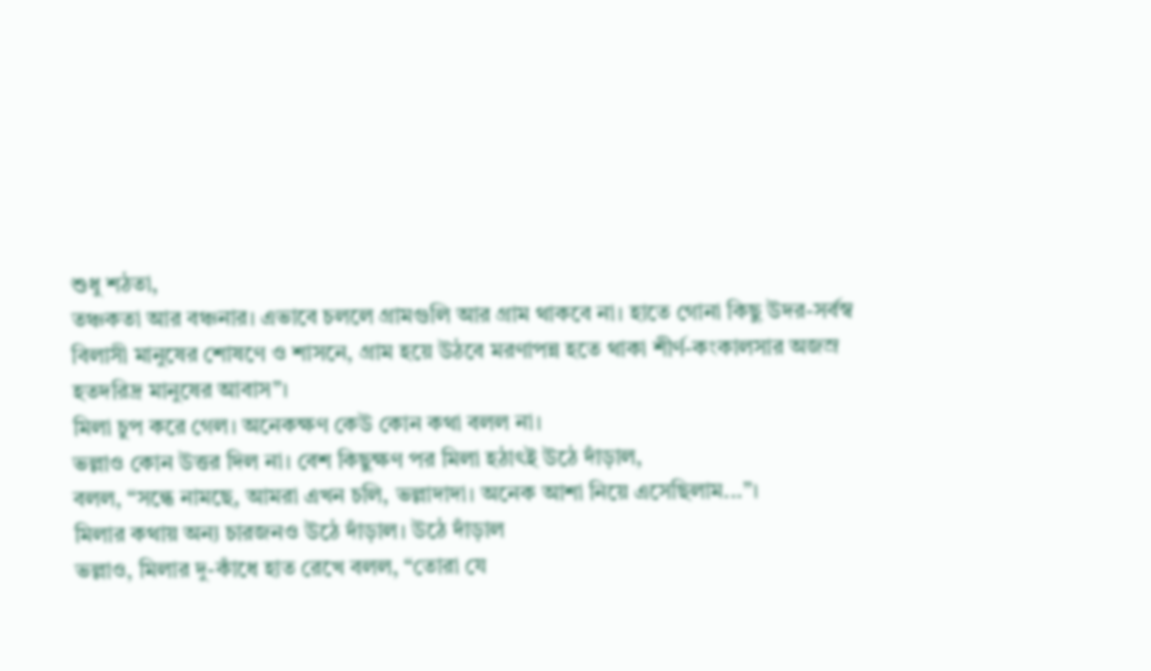শুধু শঠতা,
তঞ্চকতা আর বঞ্চনার। এভাবে চললে গ্রামগুলি আর গ্রাম থাকবে না। হাতে গোনা কিছু উদর-সর্বস্ব
বিলাসী মানুষের শোষণে ও শাসনে, গ্রাম হয়ে উঠবে মরণাপন্ন হতে থাকা শীর্ণ-কংকালসার অজস্র
হতদরিদ্র মানুষের আবাস”।
মিলা চুপ করে গেল। অনেকক্ষণ কেউ কোন কথা বলল না।
ভল্লাও কোন উত্তর দিল না। বেশ কিছুক্ষণ পর মিলা হঠাৎই উঠে দাঁড়াল,
বলল, “সন্ধে নামছে, আমরা এখন চলি, ভল্লাদাদা। অনেক আশা নিয়ে এসেছিলাম...”।
মিলার কথায় অন্য চারজনও উঠে দাঁড়াল। উঠে দাঁড়াল
ভল্লাও, মিলার দু-কাঁধে হাত রেখে বলল, “তোরা যে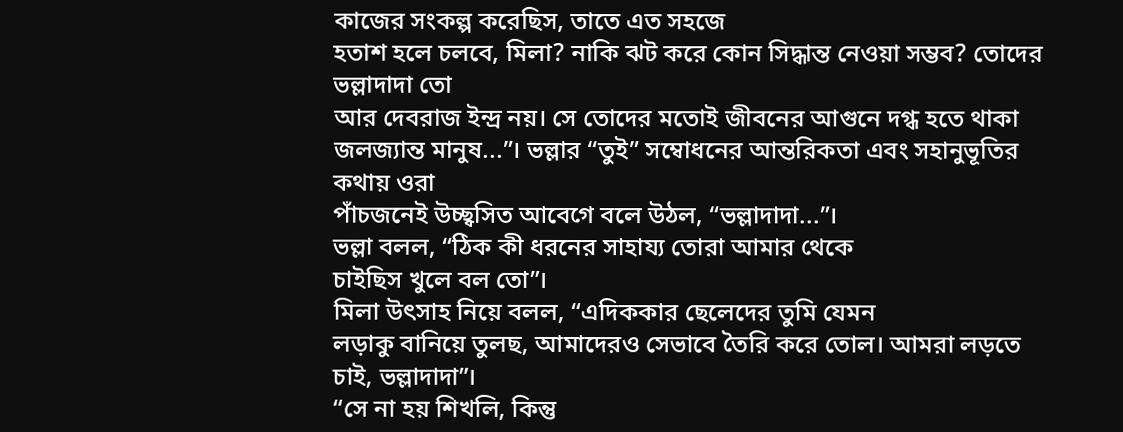কাজের সংকল্প করেছিস, তাতে এত সহজে
হতাশ হলে চলবে, মিলা? নাকি ঝট করে কোন সিদ্ধান্ত নেওয়া সম্ভব? তোদের ভল্লাদাদা তো
আর দেবরাজ ইন্দ্র নয়। সে তোদের মতোই জীবনের আগুনে দগ্ধ হতে থাকা
জলজ্যান্ত মানুষ...”। ভল্লার “তুই” সম্বোধনের আন্তরিকতা এবং সহানুভূতির কথায় ওরা
পাঁচজনেই উচ্ছ্বসিত আবেগে বলে উঠল, “ভল্লাদাদা...”।
ভল্লা বলল, “ঠিক কী ধরনের সাহায্য তোরা আমার থেকে
চাইছিস খুলে বল তো”।
মিলা উৎসাহ নিয়ে বলল, “এদিককার ছেলেদের তুমি যেমন
লড়াকু বানিয়ে তুলছ, আমাদেরও সেভাবে তৈরি করে তোল। আমরা লড়তে চাই, ভল্লাদাদা”।
“সে না হয় শিখলি, কিন্তু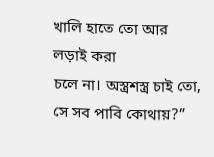খালি হাতে তো আর লড়াই করা
চলে না। অস্ত্রশস্ত্র চাই তো, সে সব পাবি কোথায়?”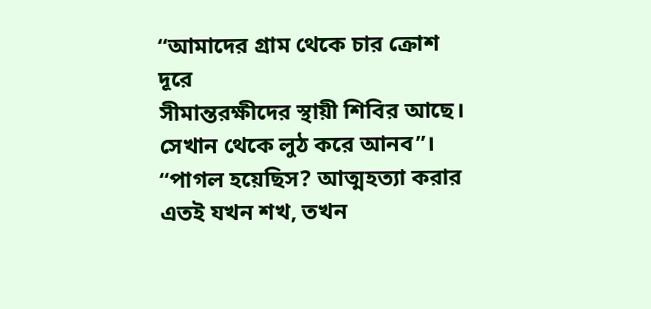“আমাদের গ্রাম থেকে চার ক্রোশ দূরে
সীমান্তরক্ষীদের স্থায়ী শিবির আছে। সেখান থেকে লুঠ করে আনব”।
“পাগল হয়েছিস? আত্মহত্যা করার এতই যখন শখ, তখন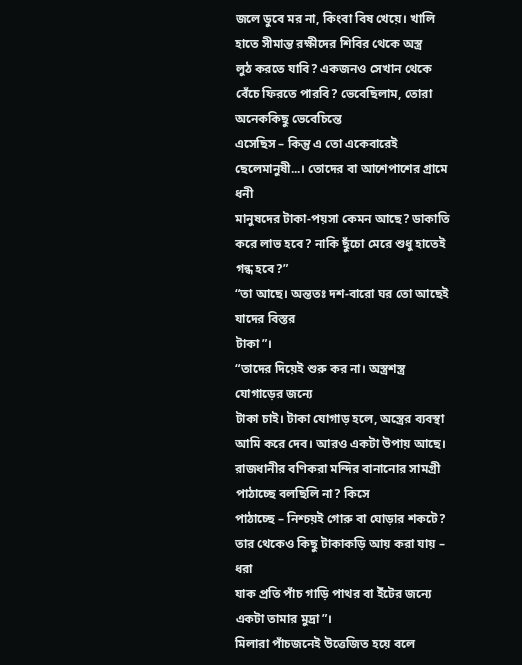জলে ডুবে মর না, কিংবা বিষ খেয়ে। খালি হাতে সীমান্ত রক্ষীদের শিবির থেকে অস্ত্র
লুঠ করতে যাবি? একজনও সেখান থেকে বেঁচে ফিরতে পারবি? ভেবেছিলাম, তোরা অনেককিছু ভেবেচিন্তে
এসেছিস – কিন্তু এ তো একেবারেই ছেলেমানুষী...। তোদের বা আশেপাশের গ্রামে ধনী
মানুষদের টাকা-পয়সা কেমন আছে? ডাকাতি করে লাভ হবে? নাকি ছুঁচো মেরে শুধু হাতেই
গন্ধ হবে?”
“তা আছে। অন্ততঃ দশ-বারো ঘর তো আছেই যাদের বিস্তর
টাকা”।
“তাদের দিয়েই শুরু কর না। অস্ত্রশস্ত্র যোগাড়ের জন্যে
টাকা চাই। টাকা যোগাড় হলে, অস্ত্রের ব্যবস্থা আমি করে দেব। আরও একটা উপায় আছে। রাজধানীর বণিকরা মন্দির বানানোর সামগ্রী পাঠাচ্ছে বলছিলি না? কিসে
পাঠাচ্ছে – নিশ্চয়ই গোরু বা ঘোড়ার শকটে? তার থেকেও কিছু টাকাকড়ি আয় করা যায় – ধরা
যাক প্রতি পাঁচ গাড়ি পাথর বা ইঁটের জন্যে একটা তামার মুদ্রা”।
মিলারা পাঁচজনেই উত্তেজিত হয়ে বলে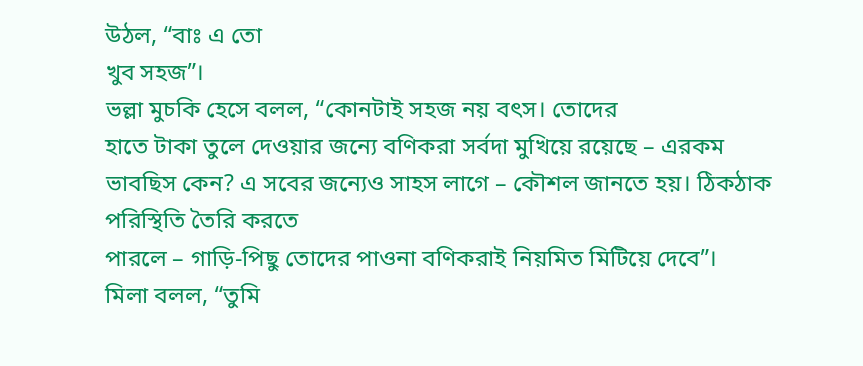উঠল, “বাঃ এ তো
খুব সহজ”।
ভল্লা মুচকি হেসে বলল, “কোনটাই সহজ নয় বৎস। তোদের
হাতে টাকা তুলে দেওয়ার জন্যে বণিকরা সর্বদা মুখিয়ে রয়েছে – এরকম
ভাবছিস কেন? এ সবের জন্যেও সাহস লাগে – কৌশল জানতে হয়। ঠিকঠাক পরিস্থিতি তৈরি করতে
পারলে – গাড়ি-পিছু তোদের পাওনা বণিকরাই নিয়মিত মিটিয়ে দেবে”।
মিলা বলল, “তুমি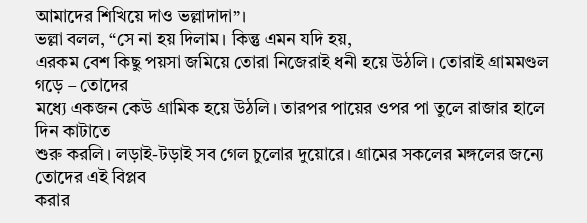আমাদের শিখিয়ে দাও ভল্লাদাদা”।
ভল্লা বলল, “সে না হয় দিলাম। কিন্তু এমন যদি হয়,
এরকম বেশ কিছু পয়সা জমিয়ে তোরা নিজেরাই ধনী হয়ে উঠলি। তোরাই গ্রামমণ্ডল গড়ে – তোদের
মধ্যে একজন কেউ গ্রামিক হয়ে উঠলি। তারপর পায়ের ওপর পা তুলে রাজার হালে দিন কাটাতে
শুরু করলি। লড়াই-টড়াই সব গেল চুলোর দুয়োরে। গ্রামের সকলের মঙ্গলের জন্যে তোদের এই বিপ্লব
করার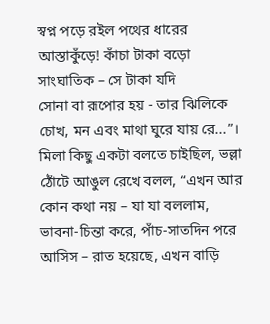স্বপ্ন পড়ে রইল পথের ধারের আস্তাকুঁড়ে! কাঁচা টাকা বড়ো সাংঘাতিক – সে টাকা যদি
সোনা বা রূপোর হয় - তার ঝিলিকে চোখ, মন এবং মাথা ঘুরে যায় রে...”।
মিলা কিছু একটা বলতে চাইছিল, ভল্লা ঠোঁটে আঙুল রেখে বলল, “এখন আর কোন কথা নয় – যা যা বললাম, ভাবনা-চিন্তা করে, পাঁচ-সাতদিন পরে আসিস – রাত হয়েছে, এখন বাড়ি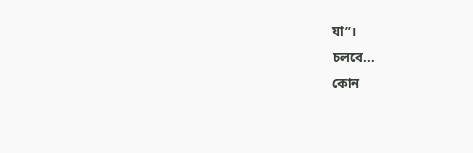যা”।
চলবে...
কোন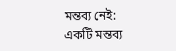মন্তব্য নেই:
একটি মন্তব্য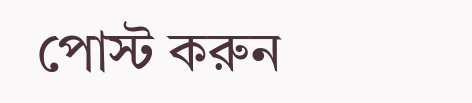পোস্ট করুন